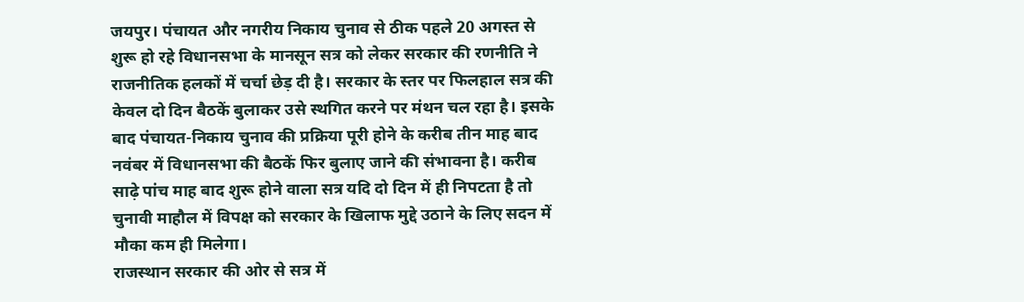जयपुर। पंचायत और नगरीय निकाय चुनाव से ठीक पहले 20 अगस्त से शुरू हो रहे विधानसभा के मानसून सत्र को लेकर सरकार की रणनीति ने राजनीतिक हलकों में चर्चा छेड़ दी है। सरकार के स्तर पर फिलहाल सत्र की केवल दो दिन बैठकें बुलाकर उसे स्थगित करने पर मंथन चल रहा है। इसके बाद पंचायत-निकाय चुनाव की प्रक्रिया पूरी होने के करीब तीन माह बाद नवंबर में विधानसभा की बैठकें फिर बुलाए जाने की संभावना है। करीब साढ़े पांच माह बाद शुरू होने वाला सत्र यदि दो दिन में ही निपटता है तो चुनावी माहौल में विपक्ष को सरकार के खिलाफ मुद्दे उठाने के लिए सदन में मौका कम ही मिलेगा।
राजस्थान सरकार की ओर से सत्र में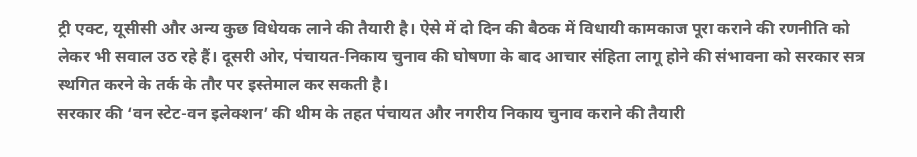ट्री एक्ट, यूसीसी और अन्य कुछ विधेयक लाने की तैयारी है। ऐसे में दो दिन की बैठक में विधायी कामकाज पूरा कराने की रणनीति को लेकर भी सवाल उठ रहे हैं। दूसरी ओर, पंचायत-निकाय चुनाव की घोषणा के बाद आचार संहिता लागू होने की संभावना को सरकार सत्र स्थगित करने के तर्क के तौर पर इस्तेमाल कर सकती है।
सरकार की ‘वन स्टेट-वन इलेक्शन’ की थीम के तहत पंचायत और नगरीय निकाय चुनाव कराने की तैयारी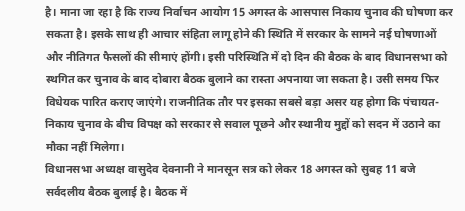है। माना जा रहा है कि राज्य निर्वाचन आयोग 15 अगस्त के आसपास निकाय चुनाव की घोषणा कर सकता है। इसके साथ ही आचार संहिता लागू होने की स्थिति में सरकार के सामने नई घोषणाओं और नीतिगत फैसलों की सीमाएं होंगी। इसी परिस्थिति में दो दिन की बैठक के बाद विधानसभा को स्थगित कर चुनाव के बाद दोबारा बैठक बुलाने का रास्ता अपनाया जा सकता है। उसी समय फिर विधेयक पारित कराए जाएंगे। राजनीतिक तौर पर इसका सबसे बड़ा असर यह होगा कि पंचायत-निकाय चुनाव के बीच विपक्ष को सरकार से सवाल पूछने और स्थानीय मुद्दों को सदन में उठाने का मौका नहीं मिलेगा।
विधानसभा अध्यक्ष वासुदेव देवनानी ने मानसून सत्र को लेकर 18 अगस्त को सुबह 11 बजे सर्वदलीय बैठक बुलाई है। बैठक में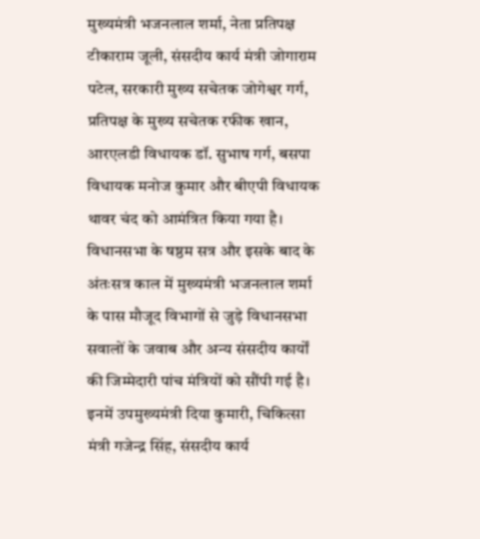मुख्यमंत्री भजनलाल शर्मा, नेता प्रतिपक्ष टीकाराम जूली, संसदीय कार्य मंत्री जोगाराम पटेल, सरकारी मुख्य सचेतक जोगेश्वर गर्ग, प्रतिपक्ष के मुख्य सचेतक रफीक खान, आरएलडी विधायक डॉ. सुभाष गर्ग, बसपा विधायक मनोज कुमार और बीएपी विधायक थावर चंद को आमंत्रित किया गया है।
विधानसभा के षष्ठम सत्र और इसके बाद के अंतःसत्र काल में मुख्यमंत्री भजनलाल शर्मा के पास मौजूद विभागों से जुड़े विधानसभा सवालों के जवाब और अन्य संसदीय कार्यों की जिम्मेदारी पांच मंत्रियों को सौंपी गई है। इनमें उपमुख्यमंत्री दिया कुमारी, चिकित्सा मंत्री गजेन्द्र सिंह, संसदीय कार्य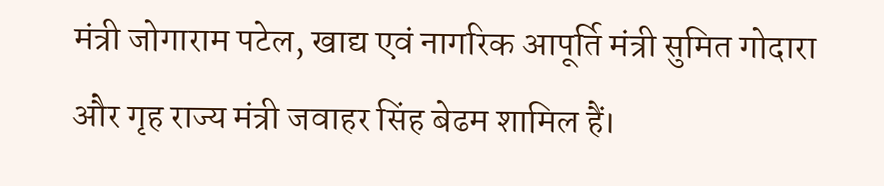मंत्री जोगाराम पटेल, खाद्य एवं नागरिक आपूर्ति मंत्री सुमित गोदारा और गृह राज्य मंत्री जवाहर सिंह बेढम शामिल हैं।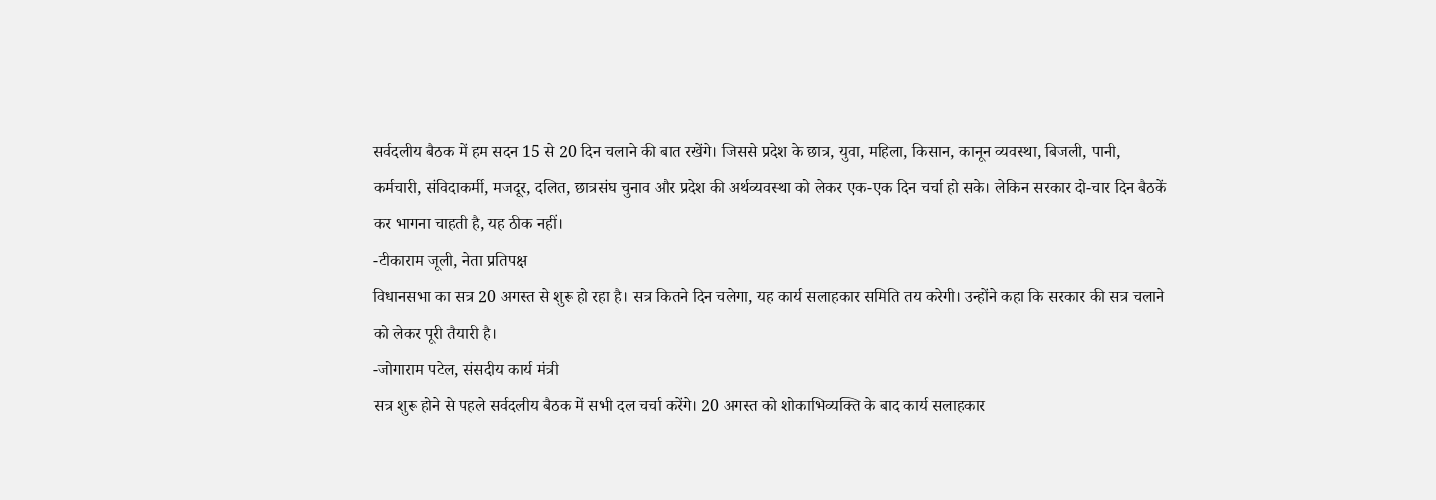सर्वदलीय बैठक में हम सदन 15 से 20 दिन चलाने की बात रखेंगे। जिससे प्रदेश के छात्र, युवा, महिला, किसान, कानून व्यवस्था, बिजली, पानी, कर्मचारी, संविदाकर्मी, मजदूर, दलित, छात्रसंघ चुनाव और प्रदेश की अर्थव्यवस्था को लेकर एक-एक दिन चर्चा हो सके। लेकिन सरकार दो-चार दिन बैठकें कर भागना चाहती है, यह ठीक नहीं।
-टीकाराम जूली, नेता प्रतिपक्ष
विधानसभा का सत्र 20 अगस्त से शुरू हो रहा है। सत्र कितने दिन चलेगा, यह कार्य सलाहकार समिति तय करेगी। उन्होंने कहा कि सरकार की सत्र चलाने को लेकर पूरी तैयारी है।
-जोगाराम पटेल, संसदीय कार्य मंत्री
सत्र शुरू होने से पहले सर्वदलीय बैठक में सभी दल चर्चा करेंगे। 20 अगस्त को शोकाभिव्यक्ति के बाद कार्य सलाहकार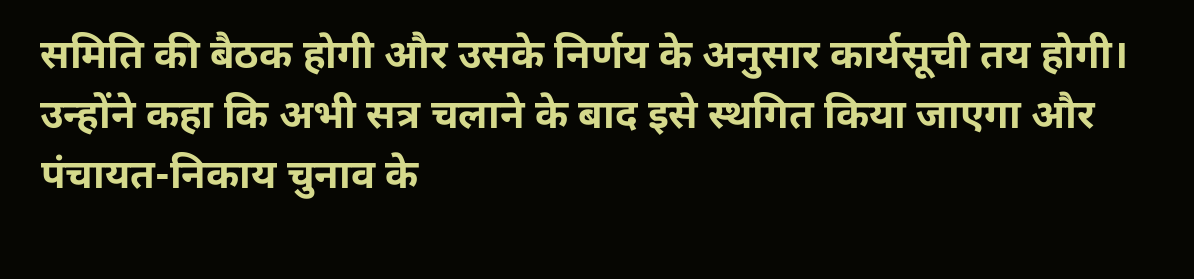समिति की बैठक होगी और उसके निर्णय के अनुसार कार्यसूची तय होगी। उन्होंने कहा कि अभी सत्र चलाने के बाद इसे स्थगित किया जाएगा और पंचायत-निकाय चुनाव के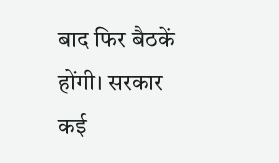बाद फिर बैठकें होंगी। सरकार कई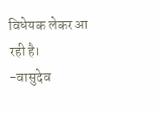विधेयक लेकर आ रही है।
-वासुदेव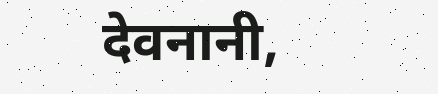देवनानी,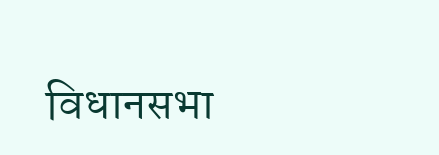विधानसभा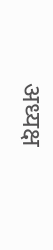अध्यक्ष